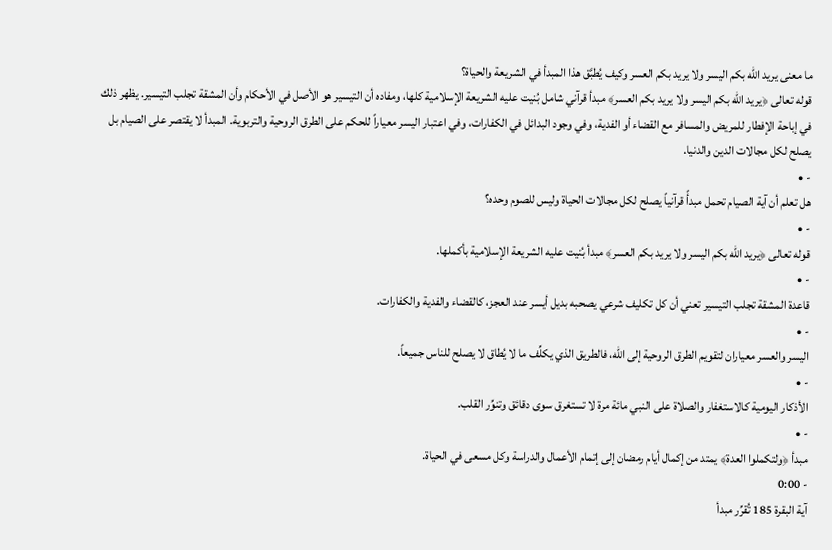ما معنى يريد الله بكم اليسر ولا يريد بكم العسر وكيف يُطبَّق هذا المبدأ في الشريعة والحياة؟
قوله تعالى ﴿يريد الله بكم اليسر ولا يريد بكم العسر﴾ مبدأ قرآني شامل بُنيت عليه الشريعة الإسلامية كلها، ومفاده أن التيسير هو الأصل في الأحكام وأن المشقة تجلب التيسير. يظهر ذلك في إباحة الإفطار للمريض والمسافر مع القضاء أو الفدية، وفي وجود البدائل في الكفارات، وفي اعتبار اليسر معياراً للحكم على الطرق الروحية والتربوية. المبدأ لا يقتصر على الصيام بل يصلح لكل مجالات الدين والدنيا.
- •
هل تعلم أن آية الصيام تحمل مبدأً قرآنياً يصلح لكل مجالات الحياة وليس للصوم وحده؟
- •
قوله تعالى ﴿يريد الله بكم اليسر ولا يريد بكم العسر﴾ مبدأ بُنيت عليه الشريعة الإسلامية بأكملها.
- •
قاعدة المشقة تجلب التيسير تعني أن كل تكليف شرعي يصحبه بديل أيسر عند العجز، كالقضاء والفدية والكفارات.
- •
اليسر والعسر معياران لتقويم الطرق الروحية إلى الله، فالطريق الذي يكلِّف ما لا يُطاق لا يصلح للناس جميعاً.
- •
الأذكار اليومية كالاستغفار والصلاة على النبي مائة مرة لا تستغرق سوى دقائق وتنوِّر القلب.
- •
مبدأ ﴿ولتكملوا العدة﴾ يمتد من إكمال أيام رمضان إلى إتمام الأعمال والدراسة وكل مسعى في الحياة.
- 0:00
آية البقرة 185 تُقرِّر مبدأ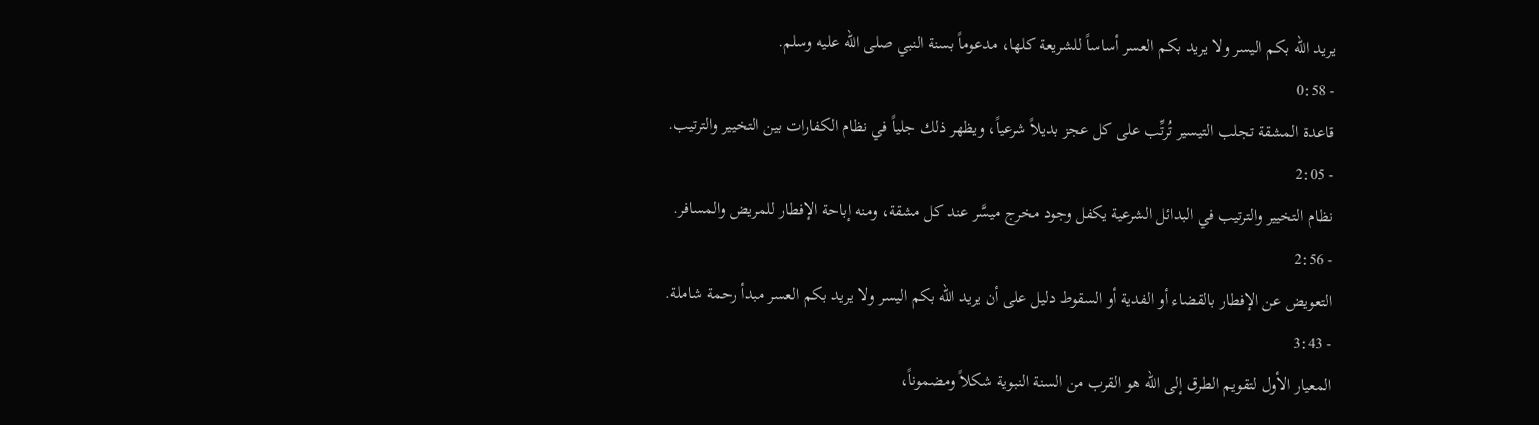يريد الله بكم اليسر ولا يريد بكم العسر أساساً للشريعة كلها، مدعوماً بسنة النبي صلى الله عليه وسلم.
- 0:58
قاعدة المشقة تجلب التيسير تُرتِّب على كل عجز بديلاً شرعياً، ويظهر ذلك جلياً في نظام الكفارات بين التخيير والترتيب.
- 2:05
نظام التخيير والترتيب في البدائل الشرعية يكفل وجود مخرج ميسَّر عند كل مشقة، ومنه إباحة الإفطار للمريض والمسافر.
- 2:56
التعويض عن الإفطار بالقضاء أو الفدية أو السقوط دليل على أن يريد الله بكم اليسر ولا يريد بكم العسر مبدأ رحمة شاملة.
- 3:43
المعيار الأول لتقويم الطرق إلى الله هو القرب من السنة النبوية شكلاً ومضموناً،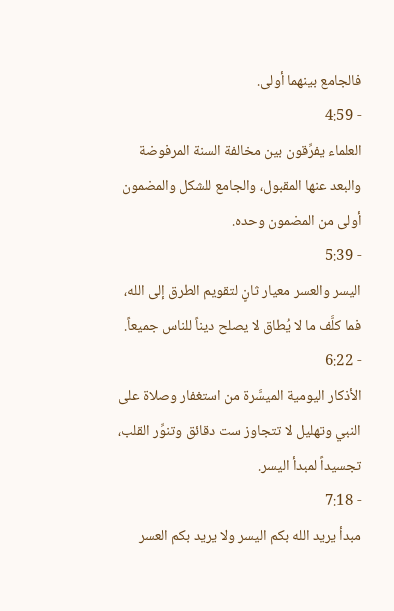فالجامع بينهما أولى.
- 4:59
العلماء يفرِّقون بين مخالفة السنة المرفوضة والبعد عنها المقبول، والجامع للشكل والمضمون أولى من المضمون وحده.
- 5:39
اليسر والعسر معيار ثانٍ لتقويم الطرق إلى الله، فما كلَّف ما لا يُطاق لا يصلح ديناً للناس جميعاً.
- 6:22
الأذكار اليومية الميسَّرة من استغفار وصلاة على النبي وتهليل لا تتجاوز ست دقائق وتنوِّر القلب، تجسيداً لمبدأ اليسر.
- 7:18
مبدأ يريد الله بكم اليسر ولا يريد بكم العسر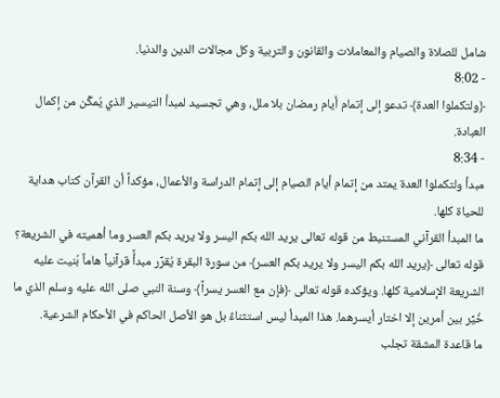شامل للصلاة والصيام والمعاملات والقانون والتربية وكل مجالات الدين والدنيا.
- 8:02
﴿ولتكملوا العدة﴾ تدعو إلى إتمام أيام رمضان بلا ملل، وهي تجسيد لمبدأ التيسير الذي يُمكِّن من إكمال العبادة.
- 8:34
مبدأ ولتكملوا العدة يمتد من إتمام أيام الصيام إلى إتمام الدراسة والأعمال، مؤكداً أن القرآن كتاب هداية للحياة كلها.
ما المبدأ القرآني المستنبط من قوله تعالى يريد الله بكم اليسر ولا يريد بكم العسر وما أهميته في الشريعة؟
قوله تعالى ﴿يريد الله بكم اليسر ولا يريد بكم العسر﴾ من سورة البقرة يُقرِّر مبدأً قرآنياً هاماً بُنيت عليه الشريعة الإسلامية كلها. ويؤكده قوله تعالى ﴿فإن مع العسر يسراً﴾ وسنة النبي صلى الله عليه وسلم الذي ما خُيِّر بين أمرين إلا اختار أيسرهما. هذا المبدأ ليس استثناءً بل هو الأصل الحاكم في الأحكام الشرعية.
ما قاعدة المشقة تجلب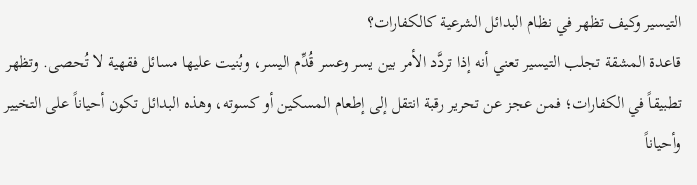التيسير وكيف تظهر في نظام البدائل الشرعية كالكفارات؟
قاعدة المشقة تجلب التيسير تعني أنه إذا تردَّد الأمر بين يسر وعسر قُدِّم اليسر، وبُنيت عليها مسائل فقهية لا تُحصى. وتظهر تطبيقاً في الكفارات؛ فمن عجز عن تحرير رقبة انتقل إلى إطعام المسكين أو كسوته، وهذه البدائل تكون أحياناً على التخيير وأحياناً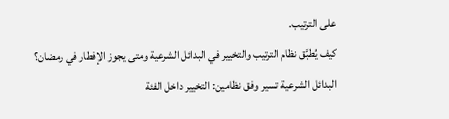على الترتيب.
كيف يُطبَّق نظام الترتيب والتخيير في البدائل الشرعية ومتى يجوز الإفطار في رمضان؟
البدائل الشرعية تسير وفق نظامين: التخيير داخل الفئة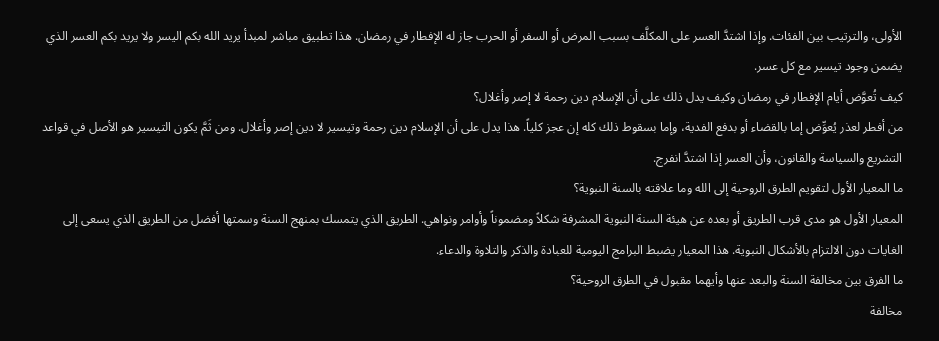الأولى، والترتيب بين الفئات. وإذا اشتدَّ العسر على المكلَّف بسبب المرض أو السفر أو الحرب جاز له الإفطار في رمضان. هذا تطبيق مباشر لمبدأ يريد الله بكم اليسر ولا يريد بكم العسر الذي يضمن وجود تيسير مع كل عسر.
كيف تُعوَّض أيام الإفطار في رمضان وكيف يدل ذلك على أن الإسلام دين رحمة لا إصر وأغلال؟
من أفطر لعذر يُعوِّض إما بالقضاء أو بدفع الفدية، وإما بسقوط ذلك كله إن عجز كلياً. هذا يدل على أن الإسلام دين رحمة وتيسير لا دين إصر وأغلال. ومن ثَمَّ يكون التيسير هو الأصل في قواعد التشريع والسياسة والقانون، وأن العسر إذا اشتدَّ انفرج.
ما المعيار الأول لتقويم الطرق الروحية إلى الله وما علاقته بالسنة النبوية؟
المعيار الأول هو مدى قرب الطريق أو بعده عن هيئة السنة النبوية المشرفة شكلاً ومضموناً وأوامر ونواهي. الطريق الذي يتمسك بمنهج السنة وسمتها أفضل من الطريق الذي يسعى إلى الغايات دون الالتزام بالأشكال النبوية. هذا المعيار يضبط البرامج اليومية للعبادة والذكر والتلاوة والدعاء.
ما الفرق بين مخالفة السنة والبعد عنها وأيهما مقبول في الطرق الروحية؟
مخالفة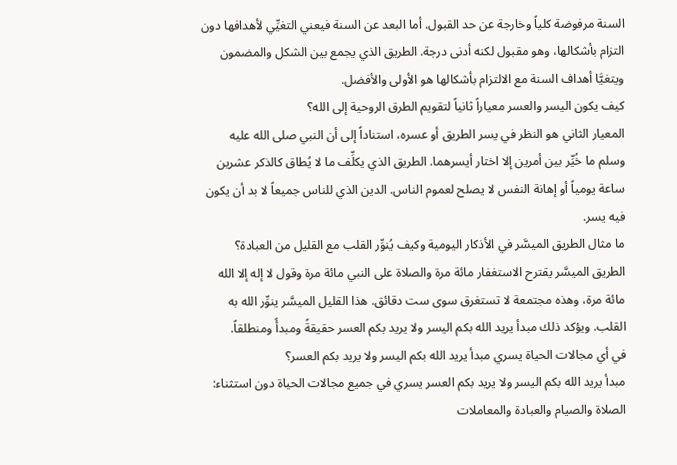السنة مرفوضة كلياً وخارجة عن حد القبول. أما البعد عن السنة فيعني التغيِّي لأهدافها دون التزام بأشكالها، وهو مقبول لكنه أدنى درجة. الطريق الذي يجمع بين الشكل والمضمون ويتغيَّا أهداف السنة مع الالتزام بأشكالها هو الأولى والأفضل.
كيف يكون اليسر والعسر معياراً ثانياً لتقويم الطرق الروحية إلى الله؟
المعيار الثاني هو النظر في يسر الطريق أو عسره، استناداً إلى أن النبي صلى الله عليه وسلم ما خُيِّر بين أمرين إلا اختار أيسرهما. الطريق الذي يكلِّف ما لا يُطاق كالذكر عشرين ساعة يومياً أو إهانة النفس لا يصلح لعموم الناس. الدين الذي للناس جميعاً لا بد أن يكون فيه يسر.
ما مثال الطريق الميسَّر في الأذكار اليومية وكيف يُنوِّر القلب مع القليل من العبادة؟
الطريق الميسَّر يقترح الاستغفار مائة مرة والصلاة على النبي مائة مرة وقول لا إله إلا الله مائة مرة، وهذه مجتمعة لا تستغرق سوى ست دقائق. هذا القليل الميسَّر ينوِّر الله به القلب. ويؤكد ذلك مبدأ يريد الله بكم اليسر ولا يريد بكم العسر حقيقةً ومبدأً ومنطلقاً.
في أي مجالات الحياة يسري مبدأ يريد الله بكم اليسر ولا يريد بكم العسر؟
مبدأ يريد الله بكم اليسر ولا يريد بكم العسر يسري في جميع مجالات الحياة دون استثناء: الصلاة والصيام والعبادة والمعاملات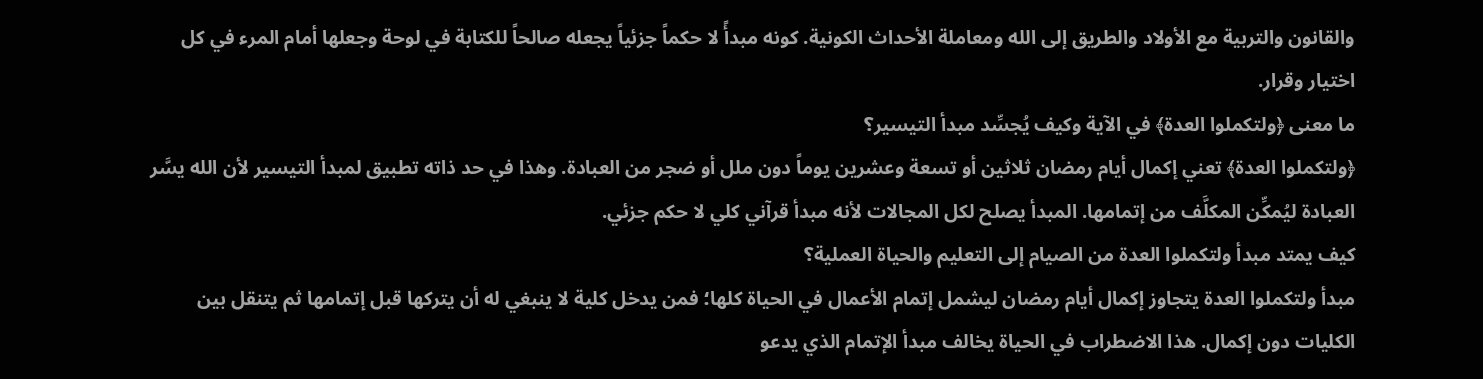والقانون والتربية مع الأولاد والطريق إلى الله ومعاملة الأحداث الكونية. كونه مبدأً لا حكماً جزئياً يجعله صالحاً للكتابة في لوحة وجعلها أمام المرء في كل اختيار وقرار.
ما معنى ﴿ولتكملوا العدة﴾ في الآية وكيف يُجسِّد مبدأ التيسير؟
﴿ولتكملوا العدة﴾ تعني إكمال أيام رمضان ثلاثين أو تسعة وعشرين يوماً دون ملل أو ضجر من العبادة. وهذا في حد ذاته تطبيق لمبدأ التيسير لأن الله يسَّر العبادة ليُمكِّن المكلَّف من إتمامها. المبدأ يصلح لكل المجالات لأنه مبدأ قرآني كلي لا حكم جزئي.
كيف يمتد مبدأ ولتكملوا العدة من الصيام إلى التعليم والحياة العملية؟
مبدأ ولتكملوا العدة يتجاوز إكمال أيام رمضان ليشمل إتمام الأعمال في الحياة كلها؛ فمن يدخل كلية لا ينبغي له أن يتركها قبل إتمامها ثم يتنقل بين الكليات دون إكمال. هذا الاضطراب في الحياة يخالف مبدأ الإتمام الذي يدعو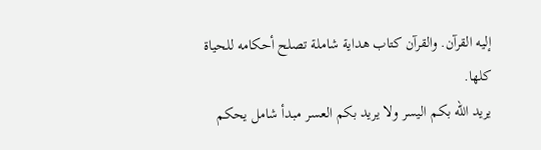إليه القرآن. والقرآن كتاب هداية شاملة تصلح أحكامه للحياة كلها.
يريد الله بكم اليسر ولا يريد بكم العسر مبدأ شامل يحكم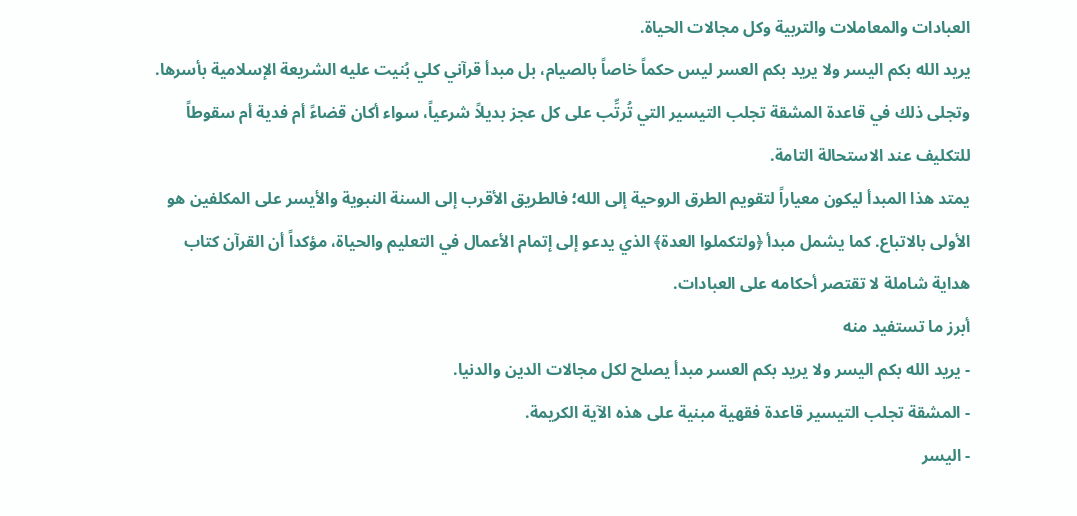العبادات والمعاملات والتربية وكل مجالات الحياة.
يريد الله بكم اليسر ولا يريد بكم العسر ليس حكماً خاصاً بالصيام، بل مبدأ قرآني كلي بُنيت عليه الشريعة الإسلامية بأسرها. وتجلى ذلك في قاعدة المشقة تجلب التيسير التي تُرتِّب على كل عجز بديلاً شرعياً، سواء أكان قضاءً أم فدية أم سقوطاً للتكليف عند الاستحالة التامة.
يمتد هذا المبدأ ليكون معياراً لتقويم الطرق الروحية إلى الله؛ فالطريق الأقرب إلى السنة النبوية والأيسر على المكلفين هو الأولى بالاتباع. كما يشمل مبدأ ﴿ولتكملوا العدة﴾ الذي يدعو إلى إتمام الأعمال في التعليم والحياة، مؤكداً أن القرآن كتاب هداية شاملة لا تقتصر أحكامه على العبادات.
أبرز ما تستفيد منه
- يريد الله بكم اليسر ولا يريد بكم العسر مبدأ يصلح لكل مجالات الدين والدنيا.
- المشقة تجلب التيسير قاعدة فقهية مبنية على هذه الآية الكريمة.
- اليسر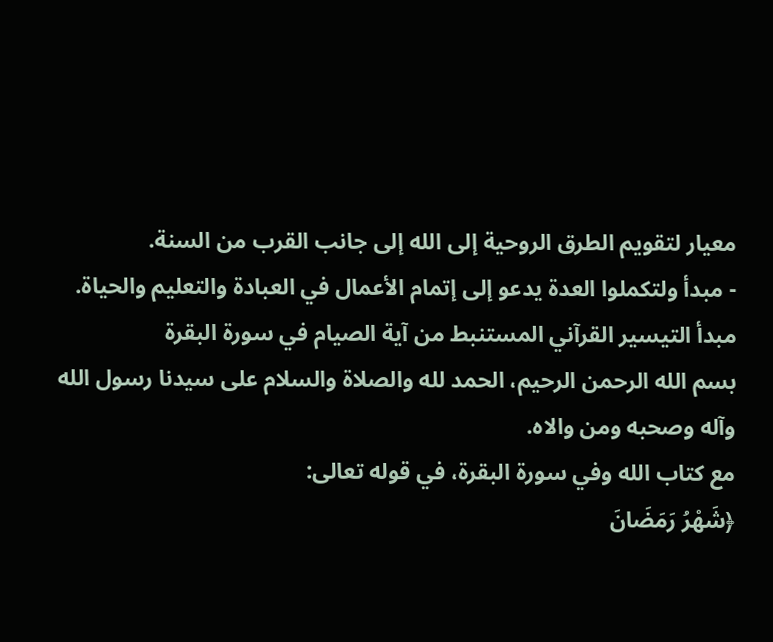معيار لتقويم الطرق الروحية إلى الله إلى جانب القرب من السنة.
- مبدأ ولتكملوا العدة يدعو إلى إتمام الأعمال في العبادة والتعليم والحياة.
مبدأ التيسير القرآني المستنبط من آية الصيام في سورة البقرة
بسم الله الرحمن الرحيم، الحمد لله والصلاة والسلام على سيدنا رسول الله وآله وصحبه ومن والاه.
مع كتاب الله وفي سورة البقرة، في قوله تعالى:
﴿شَهْرُ رَمَضَانَ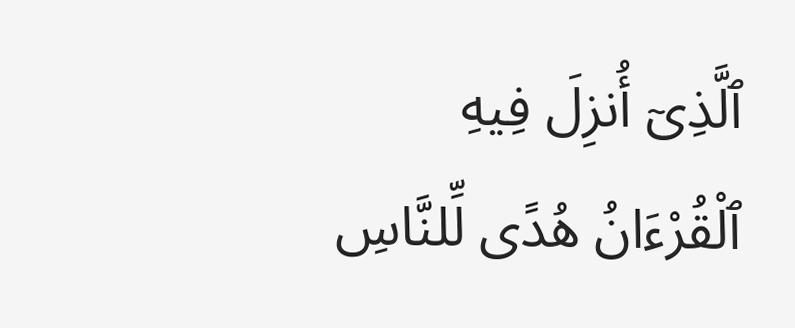ٱلَّذِىٓ أُنزِلَ فِيهِ ٱلْقُرْءَانُ هُدًى لِّلنَّاسِ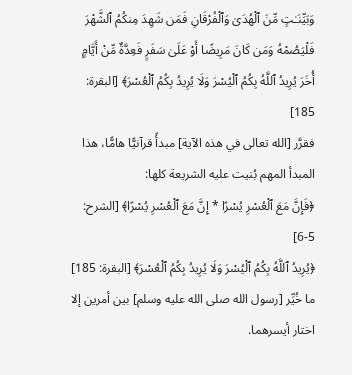وَبَيِّنَـٰتٍ مِّنَ ٱلْهُدَىٰ وَٱلْفُرْقَانِ فَمَن شَهِدَ مِنكُمُ ٱلشَّهْرَ فَلْيَصُمْهُ وَمَن كَانَ مَرِيضًا أَوْ عَلَىٰ سَفَرٍ فَعِدَّةٌ مِّنْ أَيَّامٍ أُخَرَ يُرِيدُ ٱللَّهُ بِكُمُ ٱلْيُسْرَ وَلَا يُرِيدُ بِكُمُ ٱلْعُسْرَ﴾ [البقرة: 185]
فقرَّر [الله تعالى في هذه الآية] مبدأً قرآنيًّا هامًّا، هذا المبدأ المهم بُنيت عليه الشريعة كلها:
﴿فَإِنَّ مَعَ ٱلْعُسْرِ يُسْرًا * إِنَّ مَعَ ٱلْعُسْرِ يُسْرًا﴾ [الشرح: 5-6]
﴿يُرِيدُ ٱللَّهُ بِكُمُ ٱلْيُسْرَ وَلَا يُرِيدُ بِكُمُ ٱلْعُسْرَ﴾ [البقرة: 185]
ما خُيِّر [رسول الله صلى الله عليه وسلم] بين أمرين إلا اختار أيسرهما.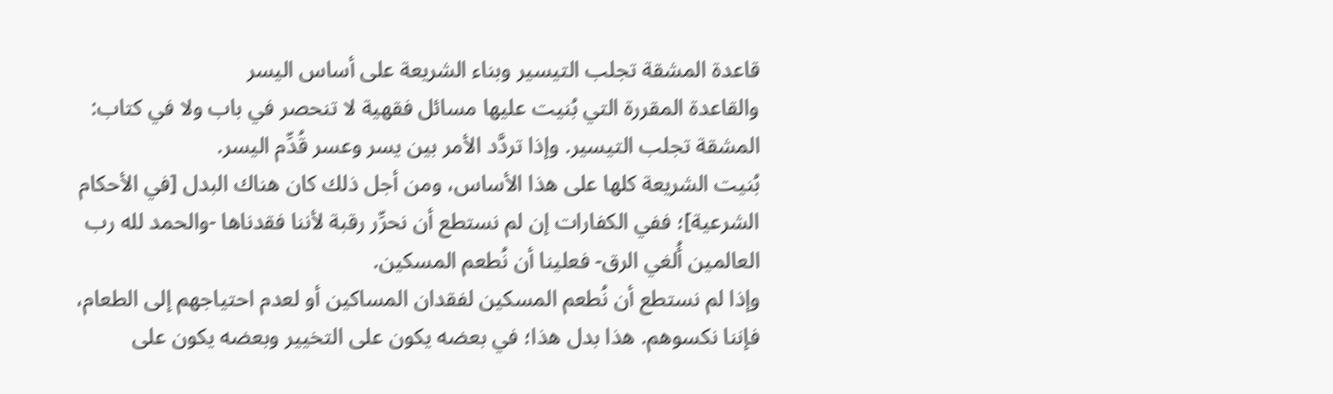قاعدة المشقة تجلب التيسير وبناء الشريعة على أساس اليسر
والقاعدة المقررة التي بُنيت عليها مسائل فقهية لا تنحصر في باب ولا في كتاب: المشقة تجلب التيسير. وإذا تردَّد الأمر بين يسر وعسر قُدِّم اليسر.
بُنيت الشريعة كلها على هذا الأساس، ومن أجل ذلك كان هناك البدل [في الأحكام الشرعية]؛ ففي الكفارات إن لم نستطع أن نحرِّر رقبة لأننا فقدناها -والحمد لله رب العالمين أُلغي الرق- فعلينا أن نُطعم المسكين.
وإذا لم نستطع أن نُطعم المسكين لفقدان المساكين أو لعدم احتياجهم إلى الطعام، فإننا نكسوهم. هذا بدل هذا؛ في بعضه يكون على التخيير وبعضه يكون على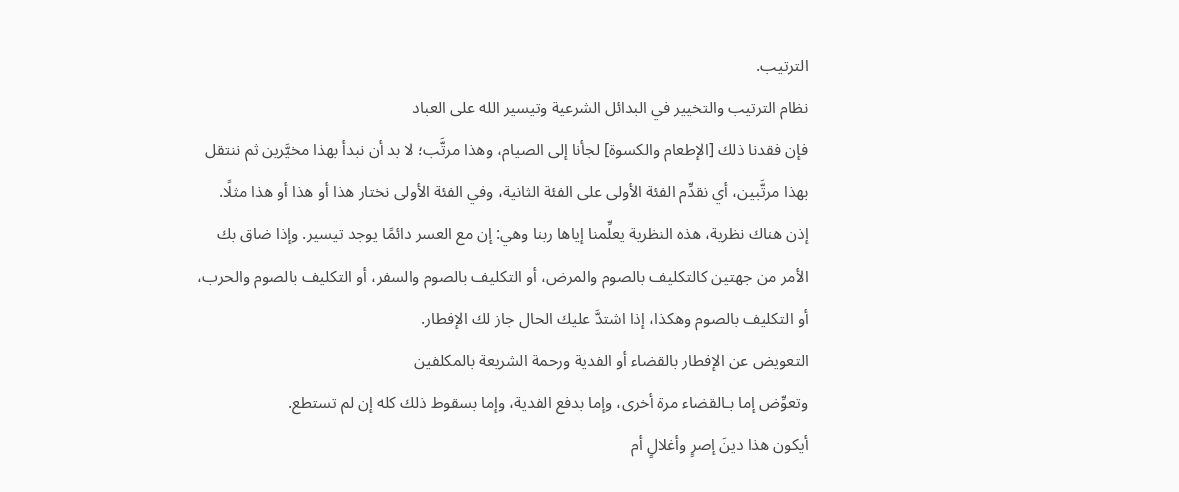الترتيب.
نظام الترتيب والتخيير في البدائل الشرعية وتيسير الله على العباد
فإن فقدنا ذلك [الإطعام والكسوة] لجأنا إلى الصيام، وهذا مرتَّب؛ لا بد أن نبدأ بهذا مخيَّرين ثم ننتقل بهذا مرتَّبين، أي نقدِّم الفئة الأولى على الفئة الثانية، وفي الفئة الأولى نختار هذا أو هذا أو هذا مثلًا.
إذن هناك نظرية، هذه النظرية يعلِّمنا إياها ربنا وهي: إن مع العسر دائمًا يوجد تيسير. وإذا ضاق بك الأمر من جهتين كالتكليف بالصوم والمرض، أو التكليف بالصوم والسفر، أو التكليف بالصوم والحرب، أو التكليف بالصوم وهكذا، إذا اشتدَّ عليك الحال جاز لك الإفطار.
التعويض عن الإفطار بالقضاء أو الفدية ورحمة الشريعة بالمكلفين
وتعوِّض إما بـالقضاء مرة أخرى، وإما بدفع الفدية، وإما بسقوط ذلك كله إن لم تستطع.
أيكون هذا دينَ إصرٍ وأغلالٍ أم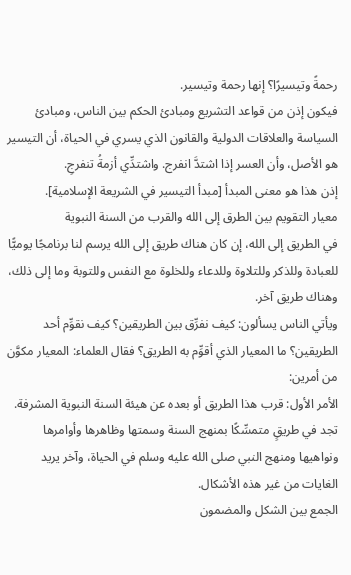رحمةً وتيسيرًا؟ إنها رحمة وتيسير.
فيكون إذن من قواعد التشريع ومبادئ الحكم بين الناس، ومبادئ السياسة والعلاقات الدولية والقانون الذي يسري في الحياة، أن التيسير هو الأصل، وأن العسر إذا اشتدَّ انفرج. واشتدِّي أزمةُ تنفرجِ.
إذن هذا هو معنى المبدأ [مبدأ التيسير في الشريعة الإسلامية].
معيار التقويم بين الطرق إلى الله والقرب من السنة النبوية
في الطريق إلى الله، إن كان هناك طريق إلى الله يرسم لنا برنامجًا يوميًّا للعبادة وللذكر وللتلاوة وللدعاء وللخلوة مع النفس وللتوبة وما إلى ذلك، وهناك طريق آخر.
ويأتي الناس يسألون: كيف نفرِّق بين الطريقين؟ كيف نقوِّم أحد الطريقين؟ ما المعيار الذي أقوِّم به الطريق؟ فقال العلماء: المعيار مكوَّن من أمرين:
الأمر الأول: قرب هذا الطريق أو بعده عن هيئة السنة النبوية المشرفة. تجد في طريقٍ متمسِّكًا بمنهج السنة وسمتها وظاهرها وأوامرها ونواهيها ومنهج النبي صلى الله عليه وسلم في الحياة، وآخر يريد الغايات من غير هذه الأشكال.
الجمع بين الشكل والمضمون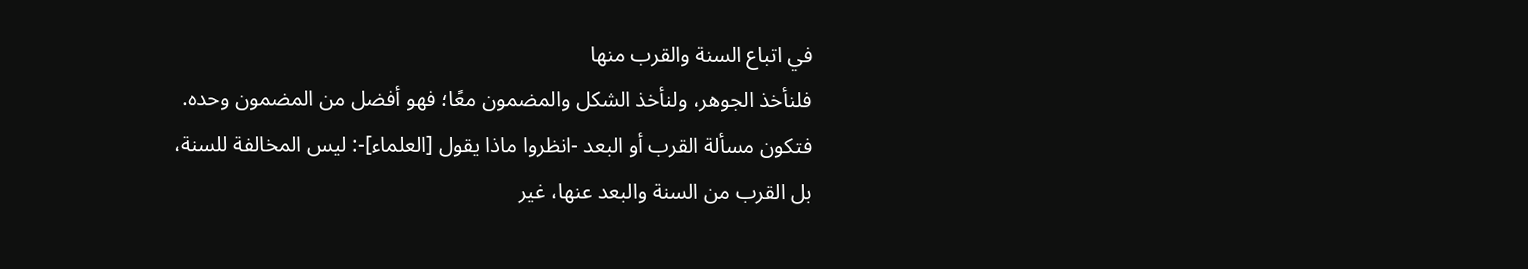في اتباع السنة والقرب منها
فلنأخذ الجوهر، ولنأخذ الشكل والمضمون معًا؛ فهو أفضل من المضمون وحده. فتكون مسألة القرب أو البعد -انظروا ماذا يقول [العلماء]-: ليس المخالفة للسنة، بل القرب من السنة والبعد عنها، غير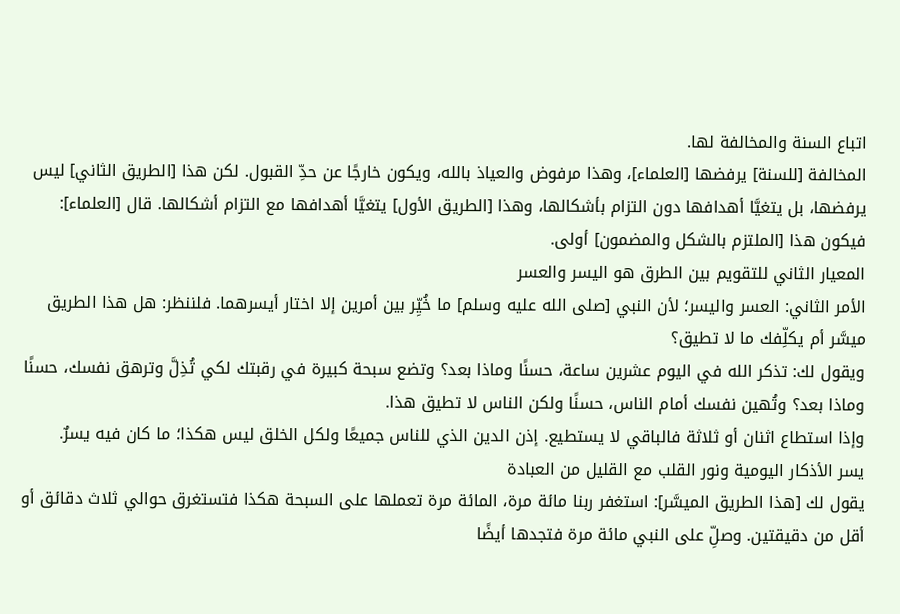اتباع السنة والمخالفة لها.
المخالفة [للسنة] يرفضها [العلماء]، وهذا مرفوض والعياذ بالله، ويكون خارجًا عن حدِّ القبول. لكن هذا [الطريق الثاني] ليس يرفضها، بل يتغيَّا أهدافها دون التزام بأشكالها، وهذا [الطريق الأول] يتغيَّا أهدافها مع التزام أشكالها. قال [العلماء]: فيكون هذا [الملتزم بالشكل والمضمون] أولى.
المعيار الثاني للتقويم بين الطرق هو اليسر والعسر
الأمر الثاني: العسر واليسر؛ لأن النبي [صلى الله عليه وسلم] ما خُيِّر بين أمرين إلا اختار أيسرهما. فلننظر: هل هذا الطريق ميسَّر أم يكلِّفك ما لا تطيق؟
ويقول لك: تذكر الله في اليوم عشرين ساعة، حسنًا وماذا بعد؟ وتضع سبحة كبيرة في رقبتك لكي تُذِلَّ وترهق نفسك، حسنًا وماذا بعد؟ وتُهين نفسك أمام الناس، حسنًا ولكن الناس لا تطيق هذا.
وإذا استطاع اثنان أو ثلاثة فالباقي لا يستطيع. إذن الدين الذي للناس جميعًا ولكل الخلق ليس هكذا؛ ما كان فيه يسرٌ.
يسر الأذكار اليومية ونور القلب مع القليل من العبادة
يقول لك [هذا الطريق الميسَّر]: استغفر ربنا مائة مرة، المائة مرة تعملها على السبحة هكذا فتستغرق حوالي ثلاث دقائق أو أقل من دقيقتين. وصلِّ على النبي مائة مرة فتجدها أيضًا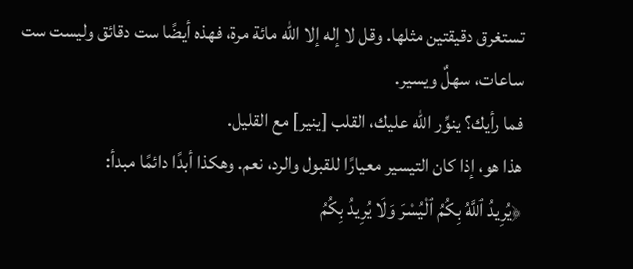تستغرق دقيقتين مثلها. وقل لا إله إلا الله مائة مرة، فهذه أيضًا ست دقائق وليست ست ساعات، سهلٌ ويسير.
فما رأيك؟ ينوِّر الله عليك، القلب [ينير] مع القليل.
هذا هو، إذا كان التيسير معيارًا للقبول والرد، نعم. وهكذا أبدًا دائمًا مبدأ:
﴿يُرِيدُ ٱللَّهُ بِكُمُ ٱلْيُسْرَ وَلَا يُرِيدُ بِكُمُ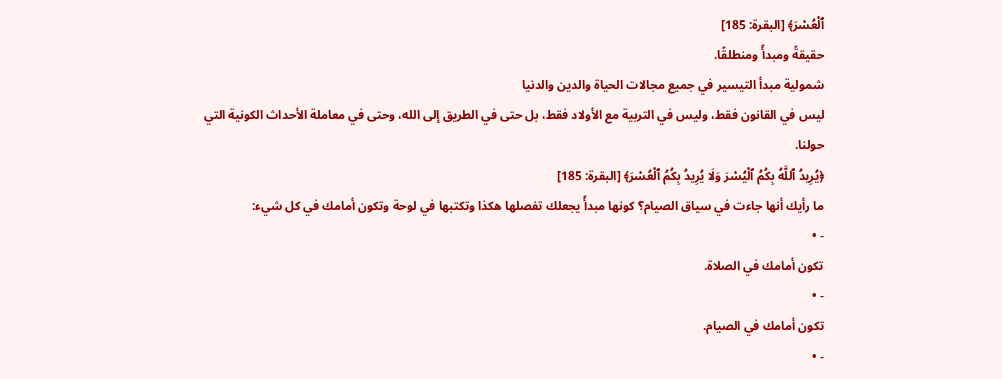ٱلْعُسْرَ﴾ [البقرة: 185]
حقيقةً ومبدأً ومنطلقًا.
شمولية مبدأ التيسير في جميع مجالات الحياة والدين والدنيا
ليس في القانون فقط، وليس في التربية مع الأولاد فقط، بل حتى في الطريق إلى الله، وحتى في معاملة الأحداث الكونية التي حولنا.
﴿يُرِيدُ ٱللَّهُ بِكُمُ ٱلْيُسْرَ وَلَا يُرِيدُ بِكُمُ ٱلْعُسْرَ﴾ [البقرة: 185]
ما رأيك أنها جاءت في سياق الصيام؟ كونها مبدأً يجعلك تفصلها هكذا وتكتبها في لوحة وتكون أمامك في كل شيء:
- •
تكون أمامك في الصلاة.
- •
تكون أمامك في الصيام.
- •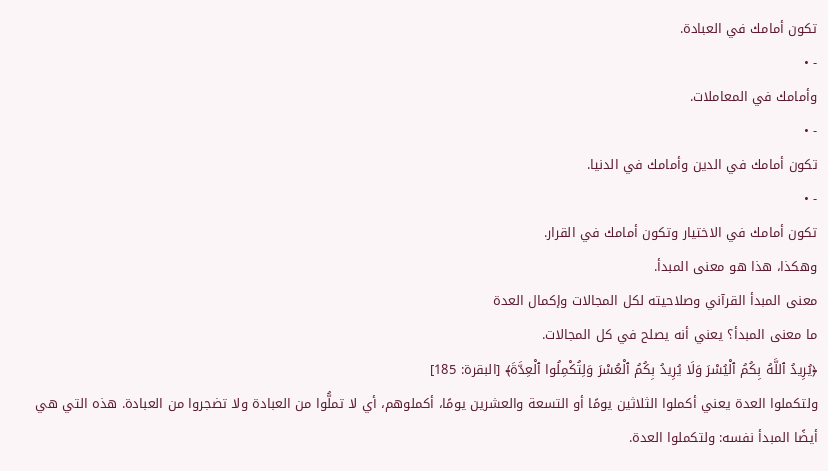تكون أمامك في العبادة.
- •
وأمامك في المعاملات.
- •
تكون أمامك في الدين وأمامك في الدنيا.
- •
تكون أمامك في الاختيار وتكون أمامك في القرار.
وهكذا، هذا هو معنى المبدأ.
معنى المبدأ القرآني وصلاحيته لكل المجالات وإكمال العدة
ما معنى المبدأ؟ يعني أنه يصلح في كل المجالات.
﴿يُرِيدُ ٱللَّهُ بِكُمُ ٱلْيُسْرَ وَلَا يُرِيدُ بِكُمُ ٱلْعُسْرَ وَلِتُكْمِلُوا ٱلْعِدَّةَ﴾ [البقرة: 185]
ولتكملوا العدة يعني أكملوا الثلاثين يومًا أو التسعة والعشرين يومًا، أكملوهم، أي لا تملُّوا من العبادة ولا تضجروا من العبادة. هذه التي هي أيضًا المبدأ نفسه: ولتكملوا العدة.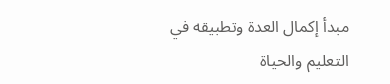مبدأ إكمال العدة وتطبيقه في التعليم والحياة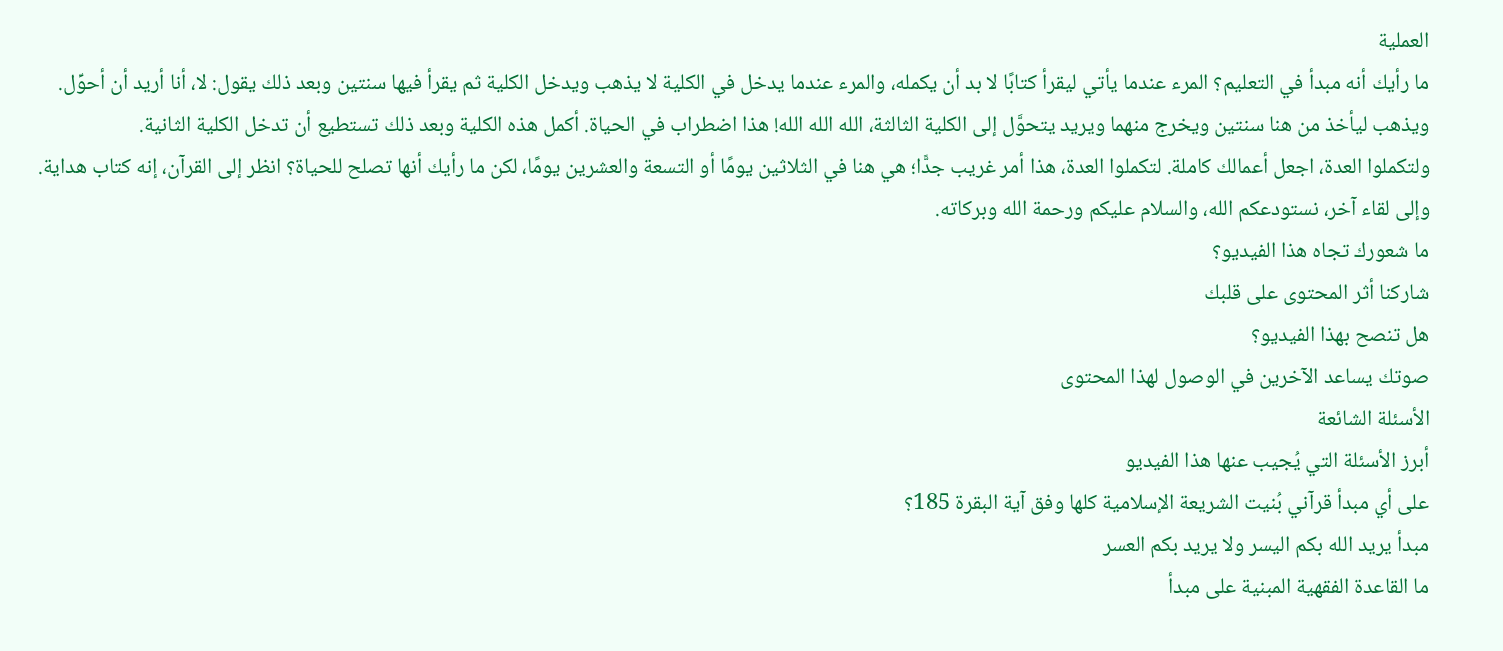العملية
ما رأيك أنه مبدأ في التعليم؟ المرء عندما يأتي ليقرأ كتابًا لا بد أن يكمله، والمرء عندما يدخل في الكلية لا يذهب ويدخل الكلية ثم يقرأ فيها سنتين وبعد ذلك يقول: لا، أنا أريد أن أحوِّل.
ويذهب ليأخذ من هنا سنتين ويخرج منهما ويريد يتحوَّل إلى الكلية الثالثة، الله الله الله! هذا اضطراب في الحياة. أكمل هذه الكلية وبعد ذلك تستطيع أن تدخل الكلية الثانية.
ولتكملوا العدة، اجعل أعمالك كاملة. لتكملوا العدة، هذا أمر غريب جدًّا؛ هي هنا في الثلاثين يومًا أو التسعة والعشرين يومًا، لكن ما رأيك أنها تصلح للحياة؟ انظر إلى القرآن، إنه كتاب هداية.
وإلى لقاء آخر، نستودعكم الله، والسلام عليكم ورحمة الله وبركاته.
ما شعورك تجاه هذا الفيديو؟
شاركنا أثر المحتوى على قلبك
هل تنصح بهذا الفيديو؟
صوتك يساعد الآخرين في الوصول لهذا المحتوى
الأسئلة الشائعة
أبرز الأسئلة التي يُجيب عنها هذا الفيديو
على أي مبدأ قرآني بُنيت الشريعة الإسلامية كلها وفق آية البقرة 185؟
مبدأ يريد الله بكم اليسر ولا يريد بكم العسر
ما القاعدة الفقهية المبنية على مبدأ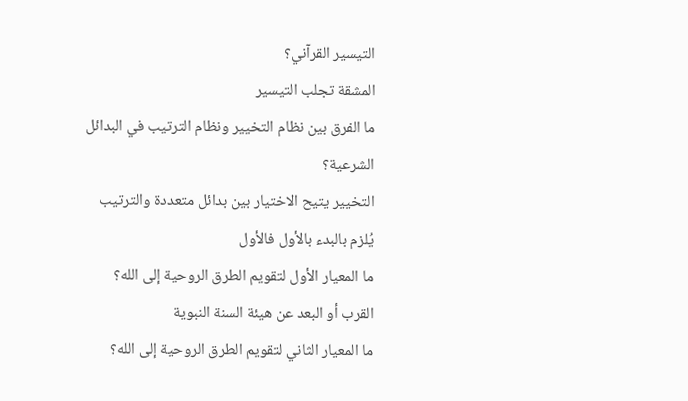التيسير القرآني؟
المشقة تجلب التيسير
ما الفرق بين نظام التخيير ونظام الترتيب في البدائل الشرعية؟
التخيير يتيح الاختيار بين بدائل متعددة والترتيب يُلزم بالبدء بالأول فالأول
ما المعيار الأول لتقويم الطرق الروحية إلى الله؟
القرب أو البعد عن هيئة السنة النبوية
ما المعيار الثاني لتقويم الطرق الروحية إلى الله؟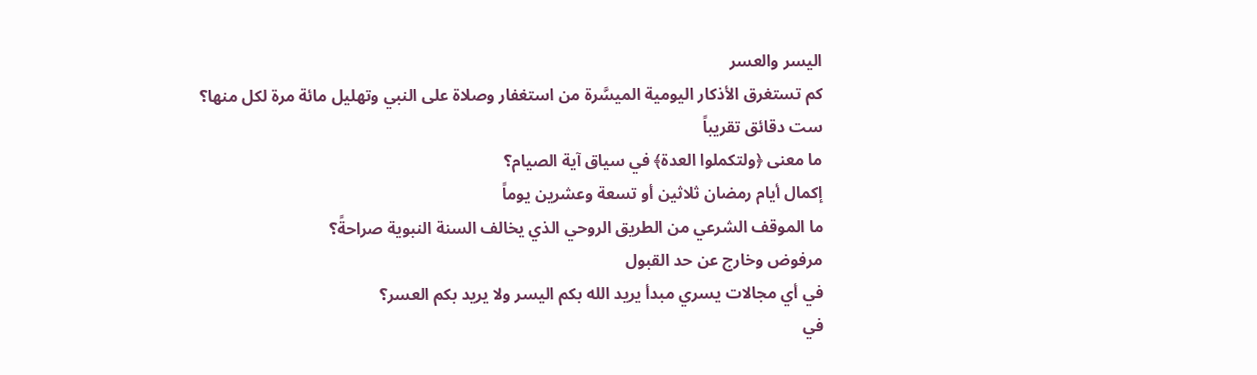اليسر والعسر
كم تستغرق الأذكار اليومية الميسَّرة من استغفار وصلاة على النبي وتهليل مائة مرة لكل منها؟
ست دقائق تقريباً
ما معنى ﴿ولتكملوا العدة﴾ في سياق آية الصيام؟
إكمال أيام رمضان ثلاثين أو تسعة وعشرين يوماً
ما الموقف الشرعي من الطريق الروحي الذي يخالف السنة النبوية صراحةً؟
مرفوض وخارج عن حد القبول
في أي مجالات يسري مبدأ يريد الله بكم اليسر ولا يريد بكم العسر؟
في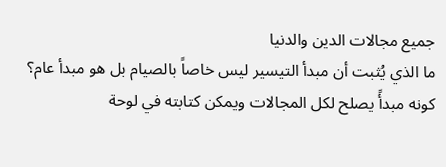جميع مجالات الدين والدنيا
ما الذي يُثبت أن مبدأ التيسير ليس خاصاً بالصيام بل هو مبدأ عام؟
كونه مبدأً يصلح لكل المجالات ويمكن كتابته في لوحة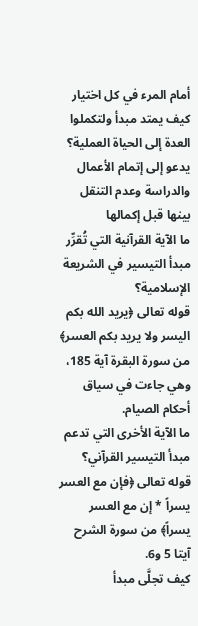أمام المرء في كل اختيار
كيف يمتد مبدأ ولتكملوا العدة إلى الحياة العملية؟
يدعو إلى إتمام الأعمال والدراسة وعدم التنقل بينها قبل إكمالها
ما الآية القرآنية التي تُقرِّر مبدأ التيسير في الشريعة الإسلامية؟
قوله تعالى ﴿يريد الله بكم اليسر ولا يريد بكم العسر﴾ من سورة البقرة آية 185، وهي جاءت في سياق أحكام الصيام.
ما الآية الأخرى التي تدعم مبدأ التيسير القرآني؟
قوله تعالى ﴿فإن مع العسر يسراً * إن مع العسر يسراً﴾ من سورة الشرح آيتا 5 و6.
كيف تجلَّى مبدأ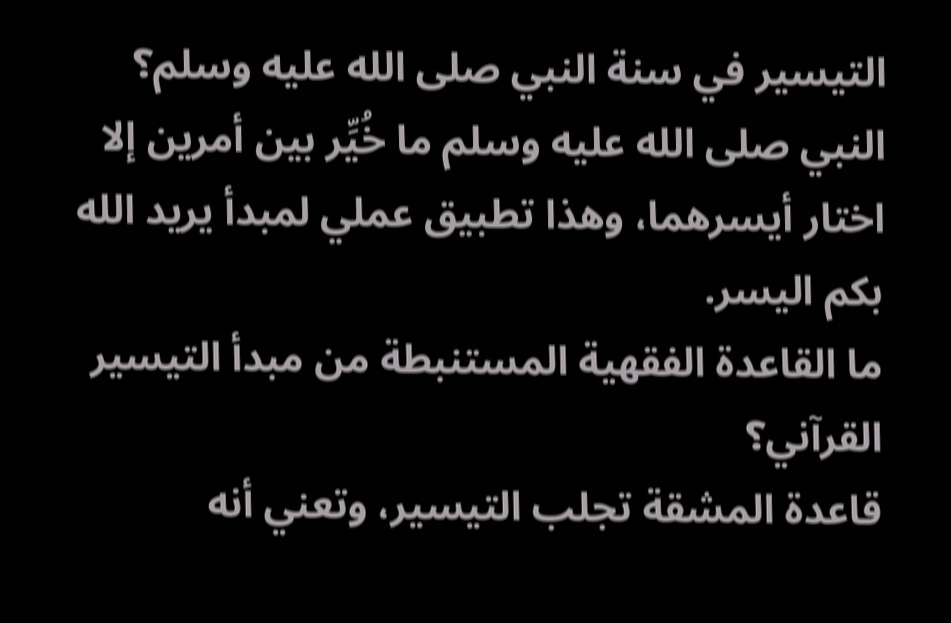التيسير في سنة النبي صلى الله عليه وسلم؟
النبي صلى الله عليه وسلم ما خُيِّر بين أمرين إلا اختار أيسرهما، وهذا تطبيق عملي لمبدأ يريد الله بكم اليسر.
ما القاعدة الفقهية المستنبطة من مبدأ التيسير القرآني؟
قاعدة المشقة تجلب التيسير، وتعني أنه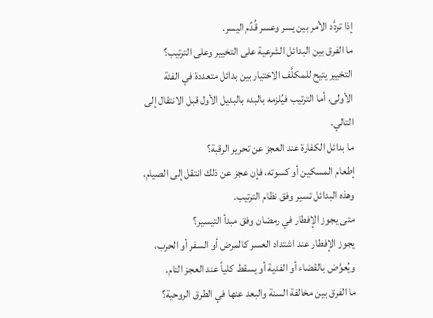إذا تردَّد الأمر بين يسر وعسر قُدِّم اليسر.
ما الفرق بين البدائل الشرعية على التخيير وعلى الترتيب؟
التخيير يتيح للمكلَّف الاختيار بين بدائل متعددة في الفئة الأولى، أما الترتيب فيُلزمه بالبدء بالبديل الأول قبل الانتقال إلى التالي.
ما بدائل الكفارة عند العجز عن تحرير الرقبة؟
إطعام المسكين أو كسوته، فإن عجز عن ذلك انتقل إلى الصيام، وهذه البدائل تسير وفق نظام الترتيب.
متى يجوز الإفطار في رمضان وفق مبدأ التيسير؟
يجوز الإفطار عند اشتداد العسر كالمرض أو السفر أو الحرب، ويُعوَّض بالقضاء أو الفدية أو يسقط كلياً عند العجز التام.
ما الفرق بين مخالفة السنة والبعد عنها في الطرق الروحية؟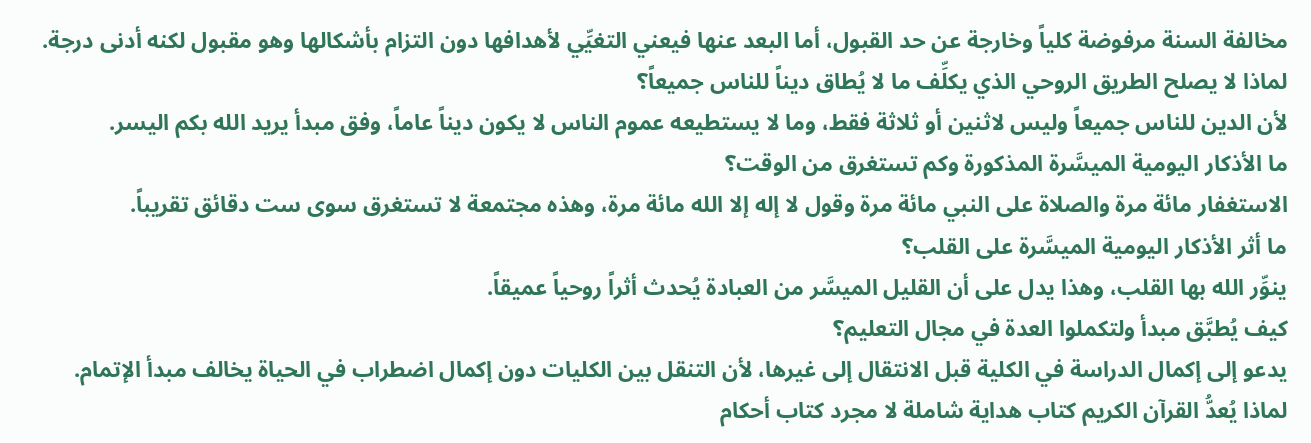مخالفة السنة مرفوضة كلياً وخارجة عن حد القبول، أما البعد عنها فيعني التغيِّي لأهدافها دون التزام بأشكالها وهو مقبول لكنه أدنى درجة.
لماذا لا يصلح الطريق الروحي الذي يكلِّف ما لا يُطاق ديناً للناس جميعاً؟
لأن الدين للناس جميعاً وليس لاثنين أو ثلاثة فقط، وما لا يستطيعه عموم الناس لا يكون ديناً عاماً، وفق مبدأ يريد الله بكم اليسر.
ما الأذكار اليومية الميسَّرة المذكورة وكم تستغرق من الوقت؟
الاستغفار مائة مرة والصلاة على النبي مائة مرة وقول لا إله إلا الله مائة مرة، وهذه مجتمعة لا تستغرق سوى ست دقائق تقريباً.
ما أثر الأذكار اليومية الميسَّرة على القلب؟
ينوِّر الله بها القلب، وهذا يدل على أن القليل الميسَّر من العبادة يُحدث أثراً روحياً عميقاً.
كيف يُطبَّق مبدأ ولتكملوا العدة في مجال التعليم؟
يدعو إلى إكمال الدراسة في الكلية قبل الانتقال إلى غيرها، لأن التنقل بين الكليات دون إكمال اضطراب في الحياة يخالف مبدأ الإتمام.
لماذا يُعدُّ القرآن الكريم كتاب هداية شاملة لا مجرد كتاب أحكام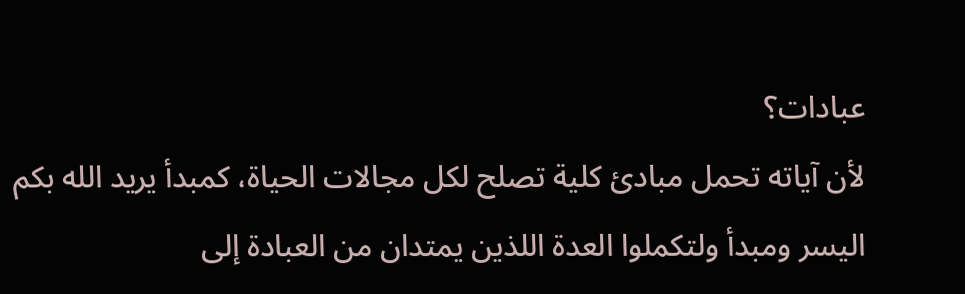عبادات؟
لأن آياته تحمل مبادئ كلية تصلح لكل مجالات الحياة، كمبدأ يريد الله بكم اليسر ومبدأ ولتكملوا العدة اللذين يمتدان من العبادة إلى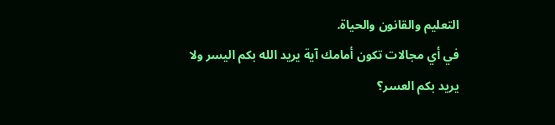التعليم والقانون والحياة.
في أي مجالات تكون أمامك آية يريد الله بكم اليسر ولا يريد بكم العسر؟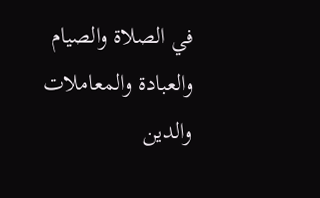في الصلاة والصيام والعبادة والمعاملات والدين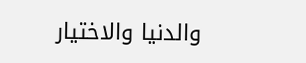والدنيا والاختيار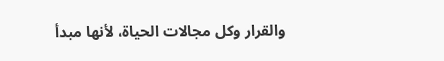والقرار وكل مجالات الحياة، لأنها مبدأ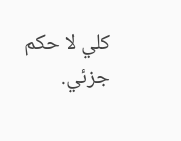كلي لا حكم جزئي.